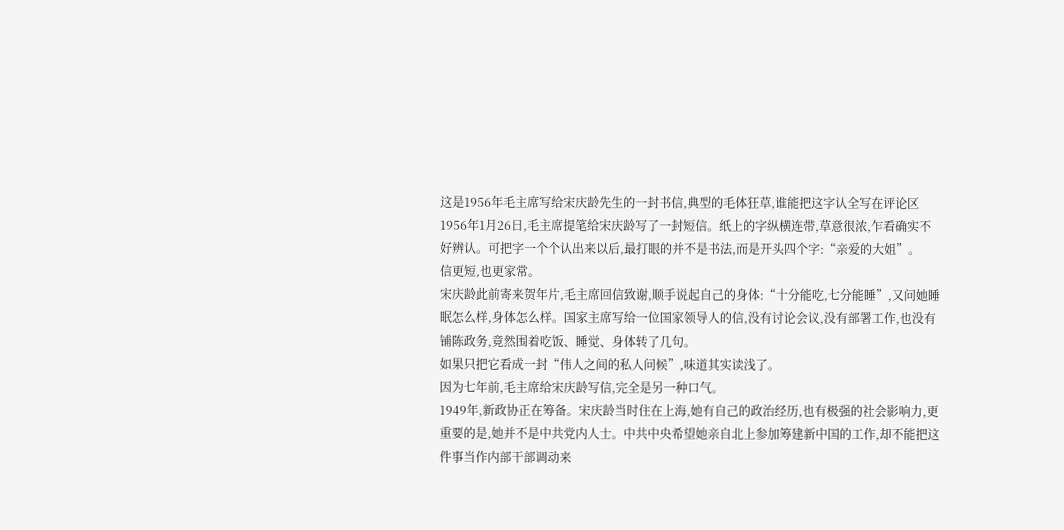这是1956年毛主席写给宋庆龄先生的一封书信,典型的毛体狂草,谁能把这字认全写在评论区
1956年1月26日,毛主席提笔给宋庆龄写了一封短信。纸上的字纵横连带,草意很浓,乍看确实不好辨认。可把字一个个认出来以后,最打眼的并不是书法,而是开头四个字:“亲爱的大姐”。
信更短,也更家常。
宋庆龄此前寄来贺年片,毛主席回信致谢,顺手说起自己的身体:“十分能吃,七分能睡”,又问她睡眠怎么样,身体怎么样。国家主席写给一位国家领导人的信,没有讨论会议,没有部署工作,也没有铺陈政务,竟然围着吃饭、睡觉、身体转了几句。
如果只把它看成一封“伟人之间的私人问候”,味道其实读浅了。
因为七年前,毛主席给宋庆龄写信,完全是另一种口气。
1949年,新政协正在筹备。宋庆龄当时住在上海,她有自己的政治经历,也有极强的社会影响力,更重要的是,她并不是中共党内人士。中共中央希望她亲自北上参加筹建新中国的工作,却不能把这件事当作内部干部调动来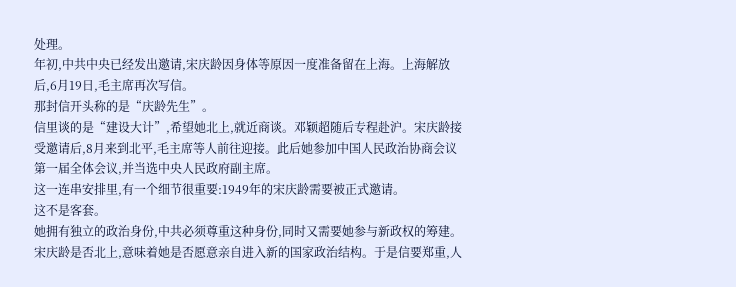处理。
年初,中共中央已经发出邀请,宋庆龄因身体等原因一度准备留在上海。上海解放后,6月19日,毛主席再次写信。
那封信开头称的是“庆龄先生”。
信里谈的是“建设大计”,希望她北上,就近商谈。邓颖超随后专程赴沪。宋庆龄接受邀请后,8月来到北平,毛主席等人前往迎接。此后她参加中国人民政治协商会议第一届全体会议,并当选中央人民政府副主席。
这一连串安排里,有一个细节很重要:1949年的宋庆龄需要被正式邀请。
这不是客套。
她拥有独立的政治身份,中共必须尊重这种身份,同时又需要她参与新政权的筹建。宋庆龄是否北上,意味着她是否愿意亲自进入新的国家政治结构。于是信要郑重,人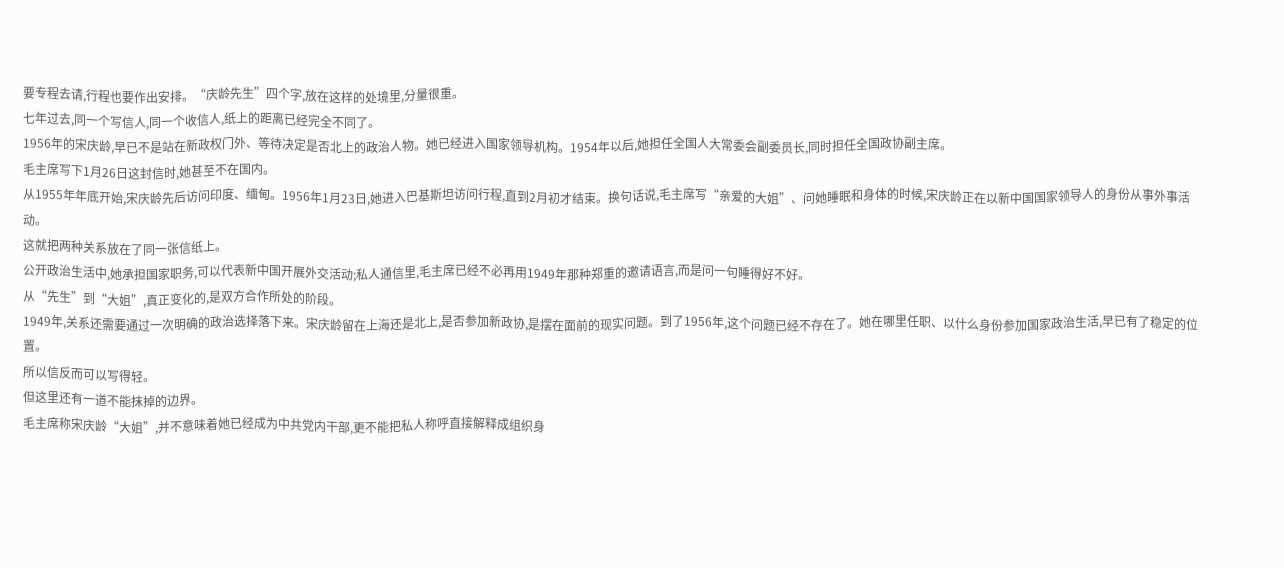要专程去请,行程也要作出安排。“庆龄先生”四个字,放在这样的处境里,分量很重。
七年过去,同一个写信人,同一个收信人,纸上的距离已经完全不同了。
1956年的宋庆龄,早已不是站在新政权门外、等待决定是否北上的政治人物。她已经进入国家领导机构。1954年以后,她担任全国人大常委会副委员长,同时担任全国政协副主席。
毛主席写下1月26日这封信时,她甚至不在国内。
从1955年年底开始,宋庆龄先后访问印度、缅甸。1956年1月23日,她进入巴基斯坦访问行程,直到2月初才结束。换句话说,毛主席写“亲爱的大姐”、问她睡眠和身体的时候,宋庆龄正在以新中国国家领导人的身份从事外事活动。
这就把两种关系放在了同一张信纸上。
公开政治生活中,她承担国家职务,可以代表新中国开展外交活动;私人通信里,毛主席已经不必再用1949年那种郑重的邀请语言,而是问一句睡得好不好。
从“先生”到“大姐”,真正变化的,是双方合作所处的阶段。
1949年,关系还需要通过一次明确的政治选择落下来。宋庆龄留在上海还是北上,是否参加新政协,是摆在面前的现实问题。到了1956年,这个问题已经不存在了。她在哪里任职、以什么身份参加国家政治生活,早已有了稳定的位置。
所以信反而可以写得轻。
但这里还有一道不能抹掉的边界。
毛主席称宋庆龄“大姐”,并不意味着她已经成为中共党内干部,更不能把私人称呼直接解释成组织身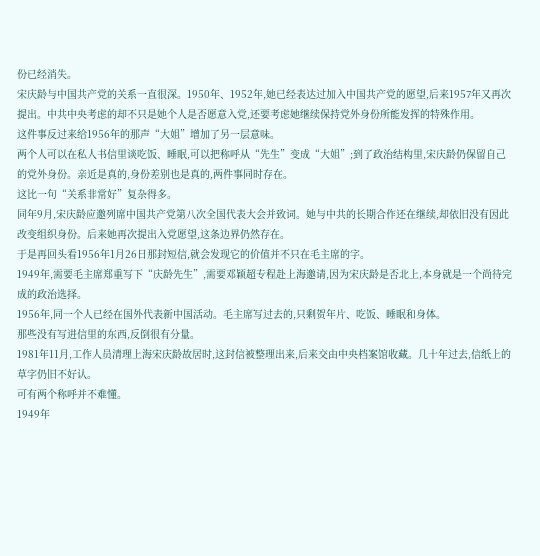份已经消失。
宋庆龄与中国共产党的关系一直很深。1950年、1952年,她已经表达过加入中国共产党的愿望,后来1957年又再次提出。中共中央考虑的却不只是她个人是否愿意入党,还要考虑她继续保持党外身份所能发挥的特殊作用。
这件事反过来给1956年的那声“大姐”增加了另一层意味。
两个人可以在私人书信里谈吃饭、睡眠,可以把称呼从“先生”变成“大姐”;到了政治结构里,宋庆龄仍保留自己的党外身份。亲近是真的,身份差别也是真的,两件事同时存在。
这比一句“关系非常好”复杂得多。
同年9月,宋庆龄应邀列席中国共产党第八次全国代表大会并致词。她与中共的长期合作还在继续,却依旧没有因此改变组织身份。后来她再次提出入党愿望,这条边界仍然存在。
于是再回头看1956年1月26日那封短信,就会发现它的价值并不只在毛主席的字。
1949年,需要毛主席郑重写下“庆龄先生”,需要邓颖超专程赴上海邀请,因为宋庆龄是否北上,本身就是一个尚待完成的政治选择。
1956年,同一个人已经在国外代表新中国活动。毛主席写过去的,只剩贺年片、吃饭、睡眠和身体。
那些没有写进信里的东西,反倒很有分量。
1981年11月,工作人员清理上海宋庆龄故居时,这封信被整理出来,后来交由中央档案馆收藏。几十年过去,信纸上的草字仍旧不好认。
可有两个称呼并不难懂。
1949年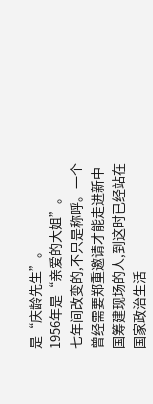是“庆龄先生”。
1956年是“亲爱的大姐”。
七年间改变的,不只是称呼。一个曾经需要郑重邀请才能走进新中国筹建现场的人,到这时已经站在国家政治生活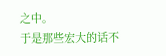之中。
于是那些宏大的话不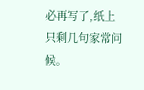必再写了,纸上只剩几句家常问候。